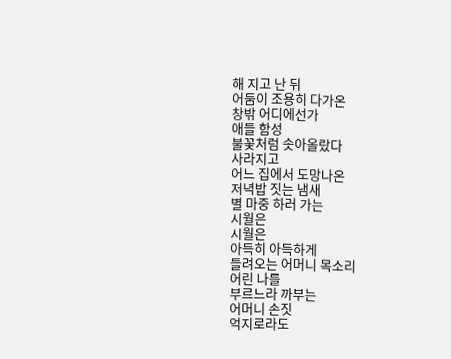해 지고 난 뒤
어둠이 조용히 다가온
창밖 어디에선가
애들 함성
불꽃처럼 솟아올랐다
사라지고
어느 집에서 도망나온
저녁밥 짓는 냄새
별 마중 하러 가는
시월은
시월은
아득히 아득하게
들려오는 어머니 목소리
어린 나를
부르느라 까부는
어머니 손짓
억지로라도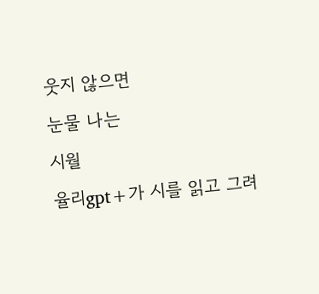웃지 않으면
눈물 나는
시월
율리gpt+가 시를 읽고 그려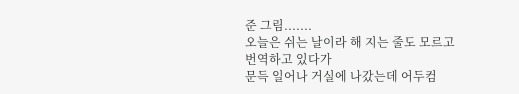준 그림.......
오늘은 쉬는 날이라 해 지는 줄도 모르고 번역하고 있다가
문득 일어나 거실에 나갔는데 어두컴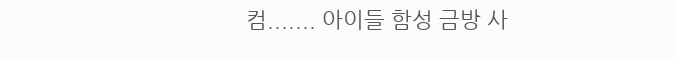컴....... 아이들 함성 금방 사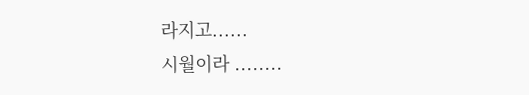라지고......
시월이라 ........